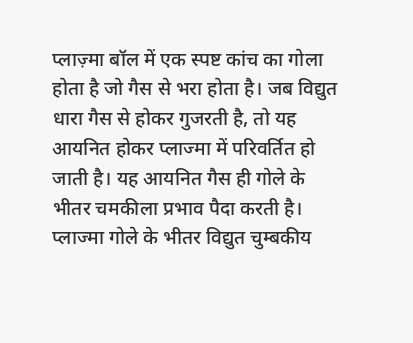प्लाज़्मा बॉल में एक स्पष्ट कांच का गोला होता है जो गैस से भरा होता है। जब विद्युत धारा गैस से होकर गुजरती है, तो यह आयनित होकर प्लाज्मा में परिवर्तित हो जाती है। यह आयनित गैस ही गोले के भीतर चमकीला प्रभाव पैदा करती है। प्लाज्मा गोले के भीतर विद्युत चुम्बकीय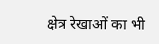क्षेत्र रेखाओं का भी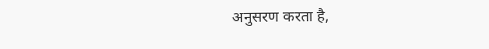अनुसरण करता है,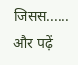जिसस......
और पढ़ें